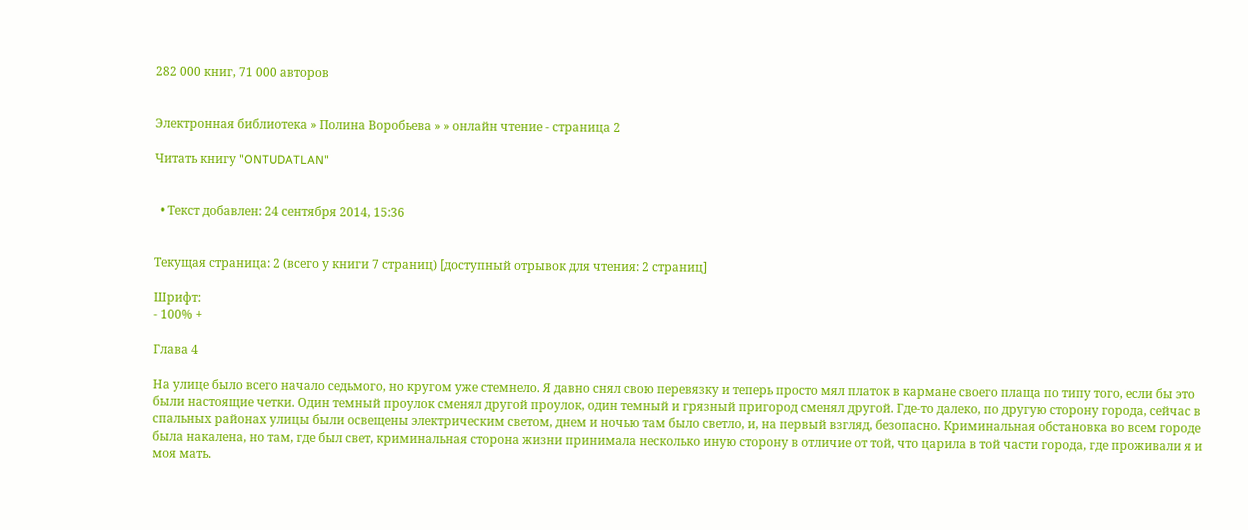282 000 книг, 71 000 авторов


Электронная библиотека » Полина Воробьева » » онлайн чтение - страница 2

Читать книгу "ONTUDATLAN"


  • Текст добавлен: 24 сентября 2014, 15:36


Текущая страница: 2 (всего у книги 7 страниц) [доступный отрывок для чтения: 2 страниц]

Шрифт:
- 100% +

Глава 4

На улице было всего начало седьмого, но кругом уже стемнело. Я давно снял свою перевязку и теперь просто мял платок в кармане своего плаща по типу того, если бы это были настоящие четки. Один темный проулок сменял другой проулок, один темный и грязный пригород сменял другой. Где-то далеко, по другую сторону города, сейчас в спальных районах улицы были освещены электрическим светом, днем и ночью там было светло, и, на первый взгляд, безопасно. Криминальная обстановка во всем городе была накалена, но там, где был свет, криминальная сторона жизни принимала несколько иную сторону в отличие от той, что царила в той части города, где проживали я и моя мать.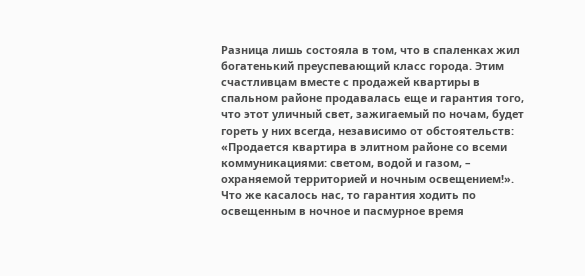Разница лишь состояла в том, что в спаленках жил богатенький преуспевающий класс города. Этим счастливцам вместе с продажей квартиры в спальном районе продавалась еще и гарантия того, что этот уличный свет, зажигаемый по ночам, будет гореть у них всегда, независимо от обстоятельств: «Продается квартира в элитном районе со всеми коммуникациями: светом, водой и газом, – охраняемой территорией и ночным освещением!». Что же касалось нас, то гарантия ходить по освещенным в ночное и пасмурное время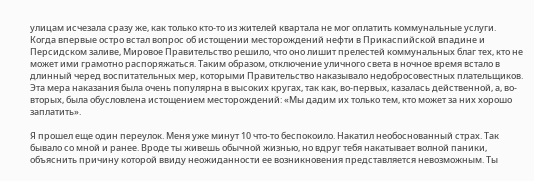улицам исчезала сразу же, как только кто-то из жителей квартала не мог оплатить коммунальные услуги. Когда впервые остро встал вопрос об истощении месторождений нефти в Прикаспийской впадине и Персидском заливе, Мировое Правительство решило, что оно лишит прелестей коммунальных благ тех, кто не может ими грамотно распоряжаться. Таким образом, отключение уличного света в ночное время встало в длинный черед воспитательных мер, которыми Правительство наказывало недобросовестных плательщиков. Эта мера наказания была очень популярна в высоких кругах, так как, во-первых, казалась действенной, а, во-вторых, была обусловлена истощением месторождений: «Мы дадим их только тем, кто может за них хорошо заплатить».

Я прошел еще один переулок. Меня уже минут 10 что-то беспокоило. Накатил необоснованный страх. Так бывало со мной и ранее. Вроде ты живешь обычной жизнью, но вдруг тебя накатывает волной паники, объяснить причину которой ввиду неожиданности ее возникновения представляется невозможным. Ты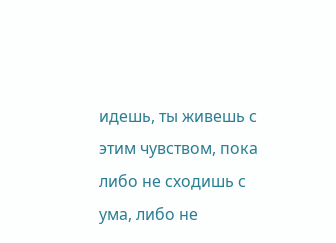идешь, ты живешь с этим чувством, пока либо не сходишь с ума, либо не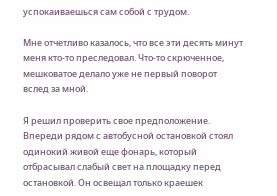успокаиваешься сам собой с трудом.

Мне отчетливо казалось, что все эти десять минут меня кто-то преследовал. Что-то скрюченное, мешковатое делало уже не первый поворот вслед за мной.

Я решил проверить свое предположение. Впереди рядом с автобусной остановкой стоял одинокий живой еще фонарь, который отбрасывал слабый свет на площадку перед остановкой. Он освещал только краешек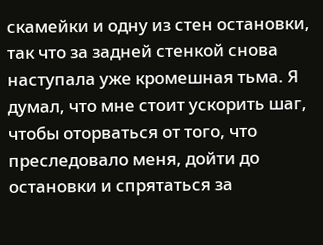скамейки и одну из стен остановки, так что за задней стенкой снова наступала уже кромешная тьма. Я думал, что мне стоит ускорить шаг, чтобы оторваться от того, что преследовало меня, дойти до остановки и спрятаться за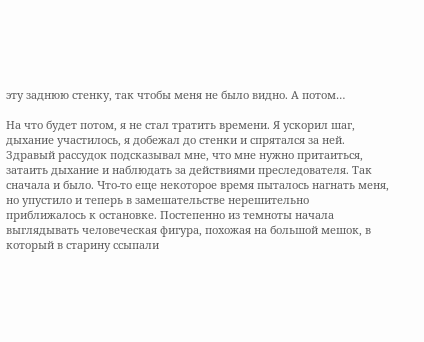эту заднюю стенку, так чтобы меня не было видно. А потом…

На что будет потом, я не стал тратить времени. Я ускорил шаг, дыхание участилось, я добежал до стенки и спрятался за ней. Здравый рассудок подсказывал мне, что мне нужно притаиться, затаить дыхание и наблюдать за действиями преследователя. Так сначала и было. Что-то еще некоторое время пыталось нагнать меня, но упустило и теперь в замешательстве нерешительно приближалось к остановке. Постепенно из темноты начала выглядывать человеческая фигура, похожая на большой мешок, в который в старину ссыпали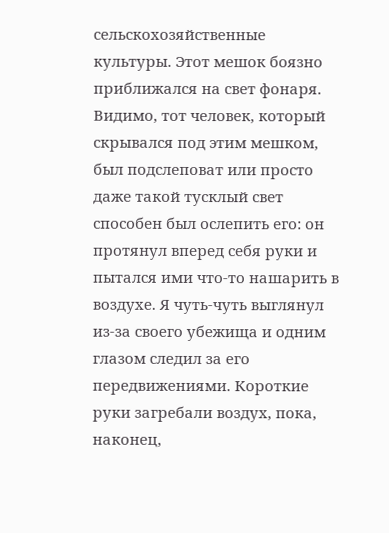сельскохозяйственные культуры. Этот мешок боязно приближался на свет фонаря. Видимо, тот человек, который скрывался под этим мешком, был подслеповат или просто даже такой тусклый свет способен был ослепить его: он протянул вперед себя руки и пытался ими что-то нашарить в воздухе. Я чуть-чуть выглянул из-за своего убежища и одним глазом следил за его передвижениями. Короткие руки загребали воздух, пока, наконец,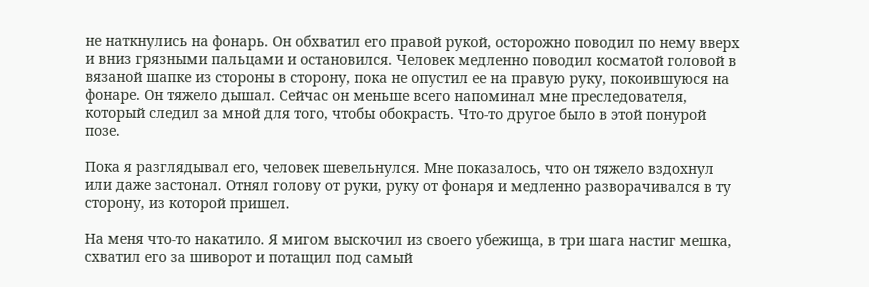не наткнулись на фонарь. Он обхватил его правой рукой, осторожно поводил по нему вверх и вниз грязными пальцами и остановился. Человек медленно поводил косматой головой в вязаной шапке из стороны в сторону, пока не опустил ее на правую руку, покоившуюся на фонаре. Он тяжело дышал. Сейчас он меньше всего напоминал мне преследователя, который следил за мной для того, чтобы обокрасть. Что-то другое было в этой понурой позе.

Пока я разглядывал его, человек шевельнулся. Мне показалось, что он тяжело вздохнул или даже застонал. Отнял голову от руки, руку от фонаря и медленно разворачивался в ту сторону, из которой пришел.

На меня что-то накатило. Я мигом выскочил из своего убежища, в три шага настиг мешка, схватил его за шиворот и потащил под самый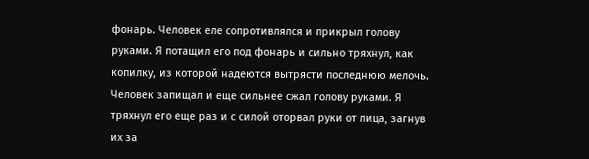фонарь. Человек еле сопротивлялся и прикрыл голову руками. Я потащил его под фонарь и сильно тряхнул, как копилку, из которой надеются вытрясти последнюю мелочь. Человек запищал и еще сильнее сжал голову руками. Я тряхнул его еще раз и с силой оторвал руки от лица, загнув их за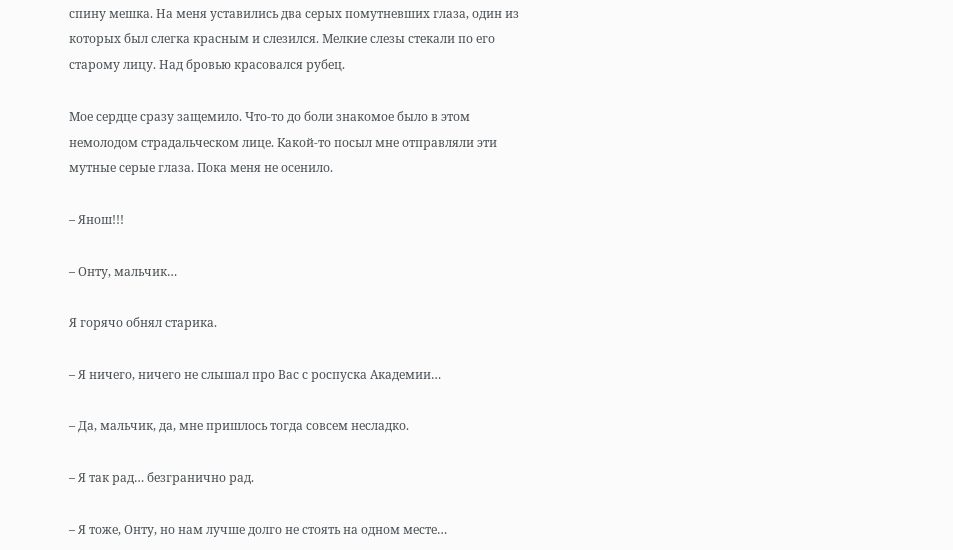спину мешка. На меня уставились два серых помутневших глаза, один из которых был слегка красным и слезился. Мелкие слезы стекали по его старому лицу. Над бровью красовался рубец.

Мое сердце сразу защемило. Что-то до боли знакомое было в этом немолодом страдальческом лице. Какой-то посыл мне отправляли эти мутные серые глаза. Пока меня не осенило.

– Янош!!!

– Онту, мальчик…

Я горячо обнял старика.

– Я ничего, ничего не слышал про Вас с роспуска Академии…

– Да, мальчик, да, мне пришлось тогда совсем несладко.

– Я так рад… безгранично рад.

– Я тоже, Онту, но нам лучше долго не стоять на одном месте…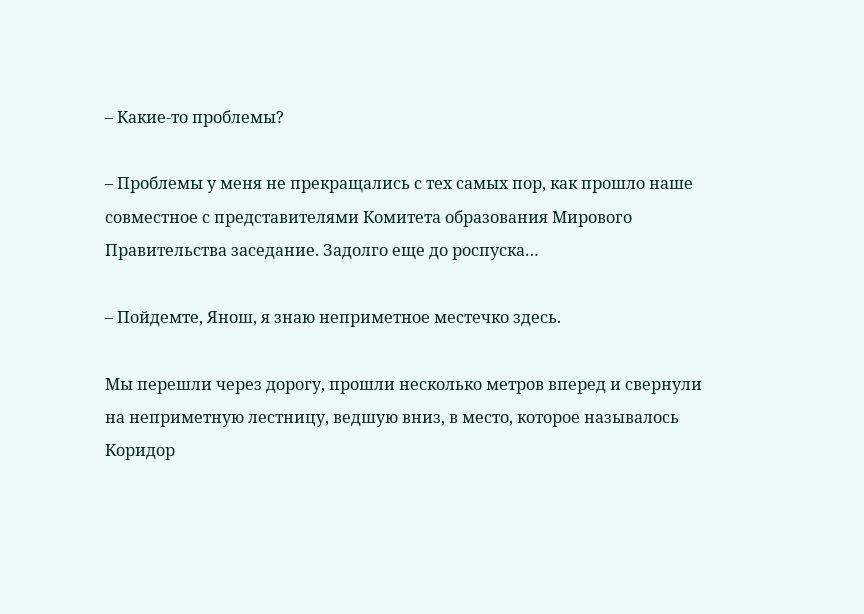– Какие-то проблемы?

– Проблемы у меня не прекращались с тех самых пор, как прошло наше совместное с представителями Комитета образования Мирового Правительства заседание. Задолго еще до роспуска…

– Пойдемте, Янош, я знаю неприметное местечко здесь.

Мы перешли через дорогу, прошли несколько метров вперед и свернули на неприметную лестницу, ведшую вниз, в место, которое называлось Коридор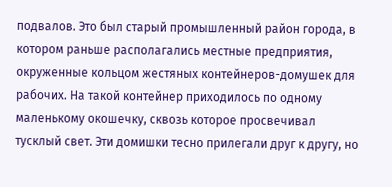подвалов. Это был старый промышленный район города, в котором раньше располагались местные предприятия, окруженные кольцом жестяных контейнеров-домушек для рабочих. На такой контейнер приходилось по одному маленькому окошечку, сквозь которое просвечивал тусклый свет. Эти домишки тесно прилегали друг к другу, но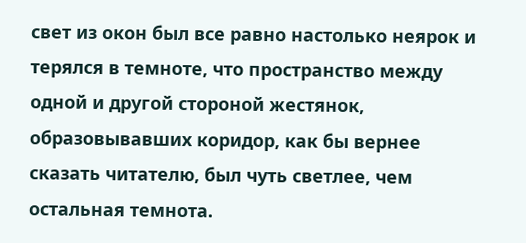свет из окон был все равно настолько неярок и терялся в темноте, что пространство между одной и другой стороной жестянок, образовывавших коридор, как бы вернее сказать читателю, был чуть светлее, чем остальная темнота.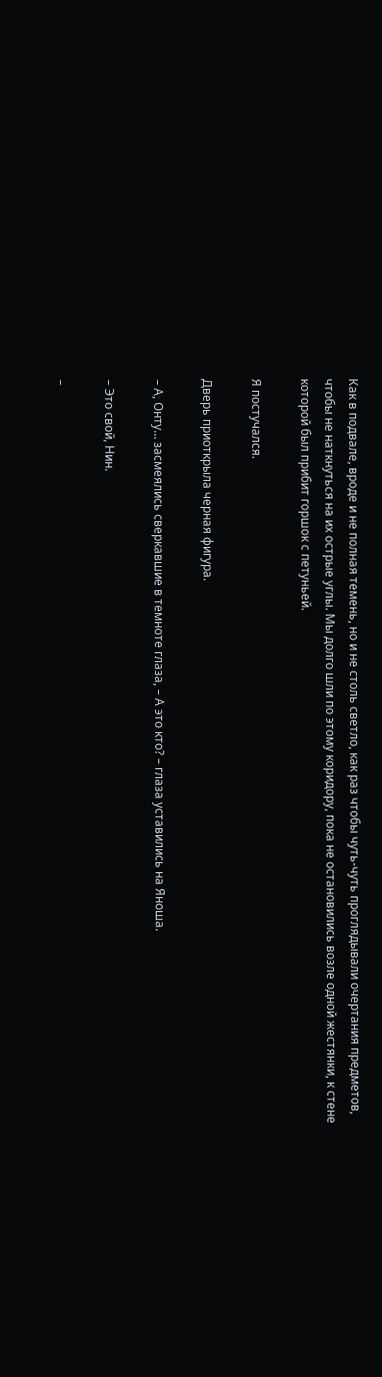Как в подвале, вроде и не полная темень, но и не столь светло, как раз чтобы чуть-чуть проглядывали очертания предметов, чтобы не наткнуться на их острые углы. Мы долго шли по этому коридору, пока не остановились возле одной жестянки, к стене которой был прибит горшок с петуньей.

Я постучался.

Дверь приоткрыла черная фигура.

– А, Онту… засмеялись сверкавшие в темноте глаза, – А это кто? – глаза уставились на Яноша.

– Это свой, Нин.

–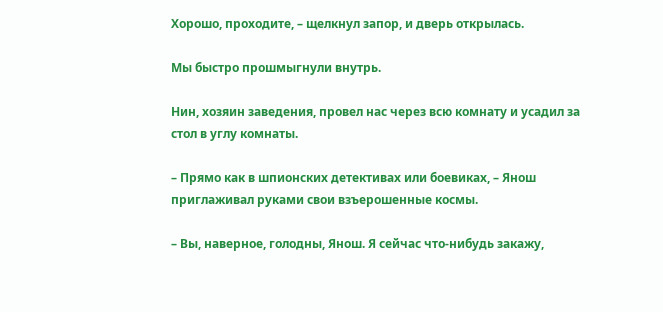Хорошо, проходите, – щелкнул запор, и дверь открылась.

Мы быстро прошмыгнули внутрь.

Нин, хозяин заведения, провел нас через всю комнату и усадил за стол в углу комнаты.

– Прямо как в шпионских детективах или боевиках, – Янош приглаживал руками свои взъерошенные космы.

– Вы, наверное, голодны, Янош. Я сейчас что-нибудь закажу,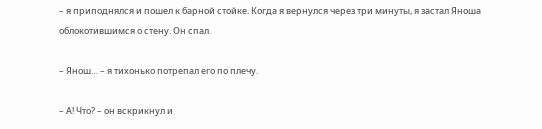– я приподнялся и пошел к барной стойке. Когда я вернулся через три минуты, я застал Яноша облокотившимся о стену. Он спал.

– Янош… – я тихонько потрепал его по плечу.

– А! Что? – он вскрикнул и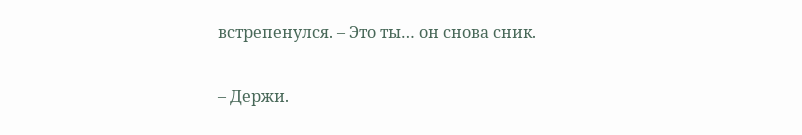встрепенулся. – Это ты… он снова сник.

– Держи.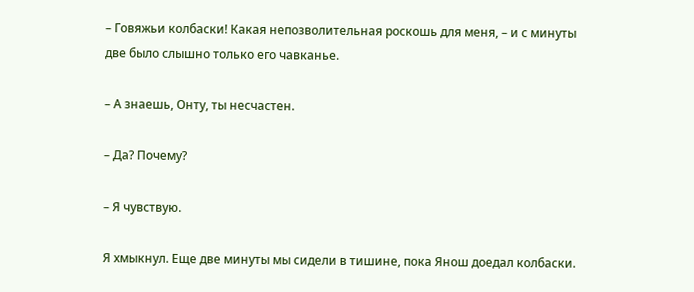– Говяжьи колбаски! Какая непозволительная роскошь для меня, – и с минуты две было слышно только его чавканье.

– А знаешь, Онту, ты несчастен.

– Да? Почему?

– Я чувствую.

Я хмыкнул. Еще две минуты мы сидели в тишине, пока Янош доедал колбаски.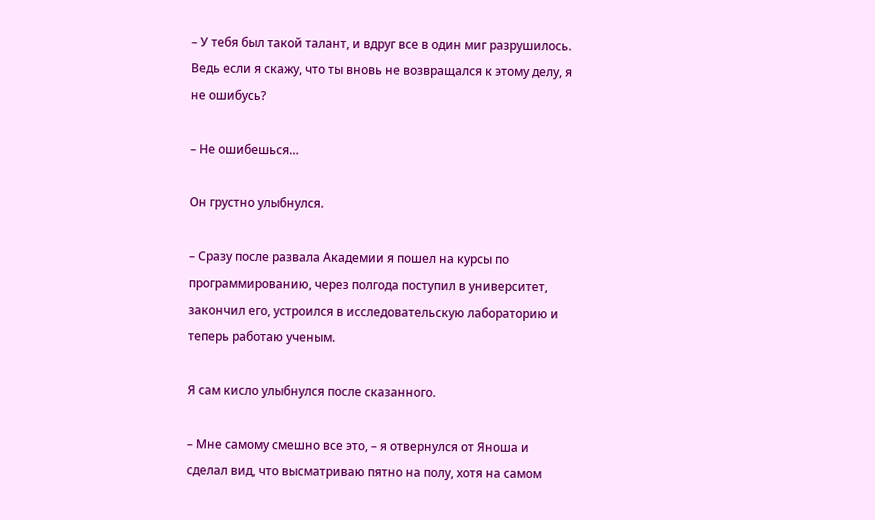– У тебя был такой талант, и вдруг все в один миг разрушилось. Ведь если я скажу, что ты вновь не возвращался к этому делу, я не ошибусь?

– Не ошибешься…

Он грустно улыбнулся.

– Сразу после развала Академии я пошел на курсы по программированию, через полгода поступил в университет, закончил его, устроился в исследовательскую лабораторию и теперь работаю ученым.

Я сам кисло улыбнулся после сказанного.

– Мне самому смешно все это, – я отвернулся от Яноша и сделал вид, что высматриваю пятно на полу, хотя на самом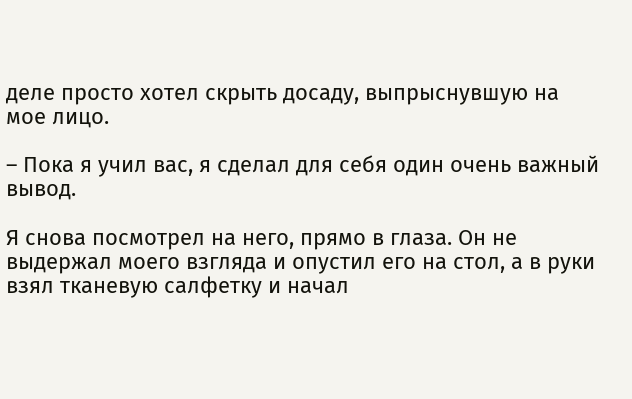деле просто хотел скрыть досаду, выпрыснувшую на мое лицо.

– Пока я учил вас, я сделал для себя один очень важный вывод.

Я снова посмотрел на него, прямо в глаза. Он не выдержал моего взгляда и опустил его на стол, а в руки взял тканевую салфетку и начал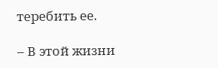теребить ее.

– В этой жизни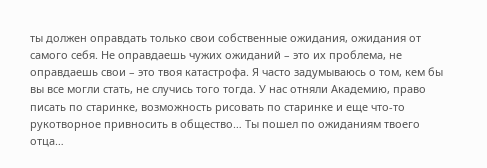ты должен оправдать только свои собственные ожидания, ожидания от самого себя. Не оправдаешь чужих ожиданий – это их проблема, не оправдаешь свои – это твоя катастрофа. Я часто задумываюсь о том, кем бы вы все могли стать, не случись того тогда. У нас отняли Академию, право писать по старинке, возможность рисовать по старинке и еще что-то рукотворное привносить в общество… Ты пошел по ожиданиям твоего отца…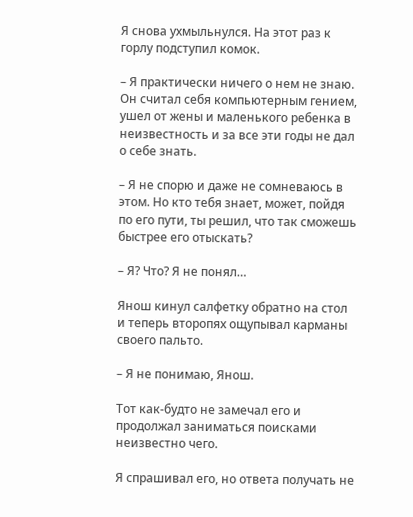Я снова ухмыльнулся. На этот раз к горлу подступил комок.

– Я практически ничего о нем не знаю. Он считал себя компьютерным гением, ушел от жены и маленького ребенка в неизвестность и за все эти годы не дал о себе знать.

– Я не спорю и даже не сомневаюсь в этом. Но кто тебя знает, может, пойдя по его пути, ты решил, что так сможешь быстрее его отыскать?

– Я? Что? Я не понял…

Янош кинул салфетку обратно на стол и теперь второпях ощупывал карманы своего пальто.

– Я не понимаю, Янош.

Тот как-будто не замечал его и продолжал заниматься поисками неизвестно чего.

Я спрашивал его, но ответа получать не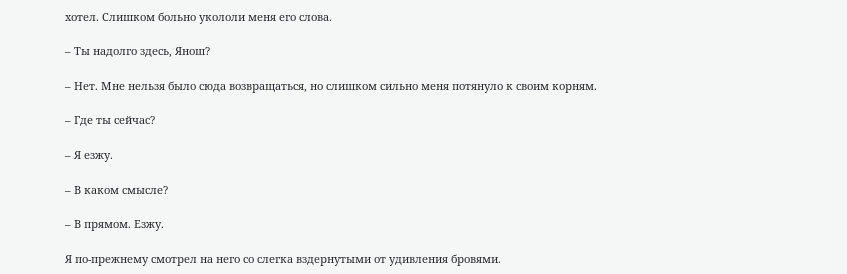хотел. Слишком больно укололи меня его слова.

– Ты надолго здесь, Янош?

– Нет. Мне нельзя было сюда возвращаться, но слишком сильно меня потянуло к своим корням.

– Где ты сейчас?

– Я езжу.

– В каком смысле?

– В прямом. Езжу.

Я по-прежнему смотрел на него со слегка вздернутыми от удивления бровями.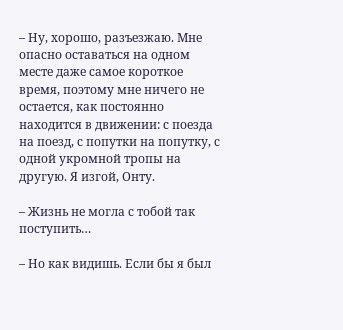– Ну, хорошо, разъезжаю. Мне опасно оставаться на одном месте даже самое короткое время, поэтому мне ничего не остается, как постоянно находится в движении: с поезда на поезд, с попутки на попутку, с одной укромной тропы на другую. Я изгой, Онту.

– Жизнь не могла с тобой так поступить…

– Но как видишь. Если бы я был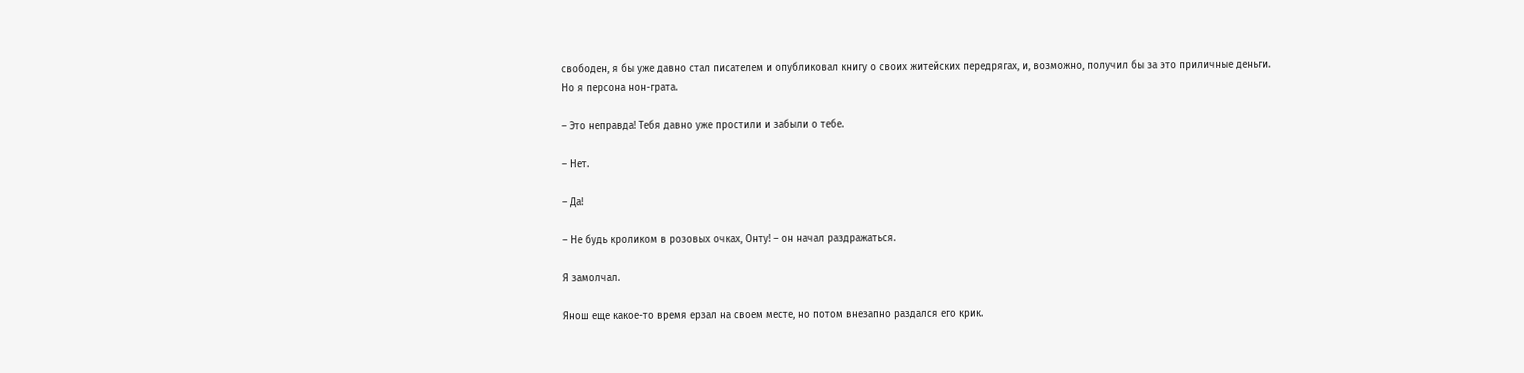свободен, я бы уже давно стал писателем и опубликовал книгу о своих житейских передрягах, и, возможно, получил бы за это приличные деньги. Но я персона нон-грата.

– Это неправда! Тебя давно уже простили и забыли о тебе.

– Нет.

– Да!

– Не будь кроликом в розовых очках, Онту! – он начал раздражаться.

Я замолчал.

Янош еще какое-то время ерзал на своем месте, но потом внезапно раздался его крик.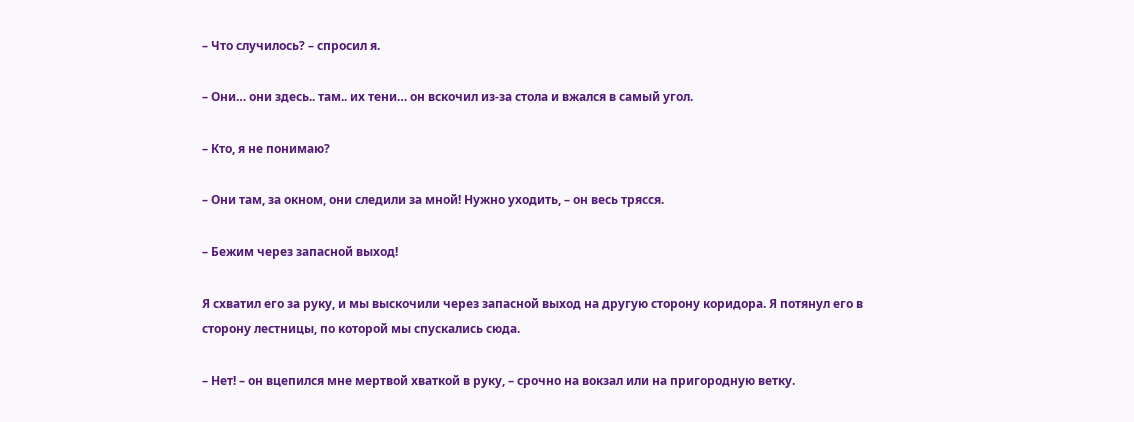– Что случилось? – спросил я.

– Они… они здесь.. там.. их тени… он вскочил из-за стола и вжался в самый угол.

– Кто, я не понимаю?

– Они там, за окном, они следили за мной! Нужно уходить, – он весь трясся.

– Бежим через запасной выход!

Я схватил его за руку, и мы выскочили через запасной выход на другую сторону коридора. Я потянул его в сторону лестницы, по которой мы спускались сюда.

– Нет! – он вцепился мне мертвой хваткой в руку, – срочно на вокзал или на пригородную ветку.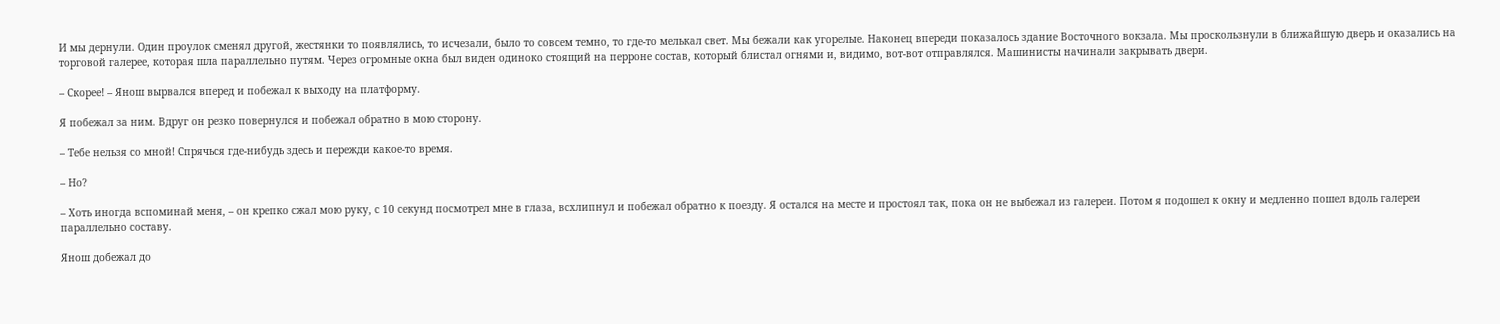И мы дернули. Один проулок сменял другой, жестянки то появлялись, то исчезали, было то совсем темно, то где-то мелькал свет. Мы бежали как угорелые. Наконец впереди показалось здание Восточного вокзала. Мы проскользнули в ближайшую дверь и оказались на торговой галерее, которая шла параллельно путям. Через огромные окна был виден одиноко стоящий на перроне состав, который блистал огнями и, видимо, вот-вот отправлялся. Машинисты начинали закрывать двери.

– Скорее! – Янош вырвался вперед и побежал к выходу на платформу.

Я побежал за ним. Вдруг он резко повернулся и побежал обратно в мою сторону.

– Тебе нельзя со мной! Спрячься где-нибудь здесь и пережди какое-то время.

– Но?

– Хоть иногда вспоминай меня, – он крепко сжал мою руку, с 10 секунд посмотрел мне в глаза, всхлипнул и побежал обратно к поезду. Я остался на месте и простоял так, пока он не выбежал из галереи. Потом я подошел к окну и медленно пошел вдоль галереи параллельно составу.

Янош добежал до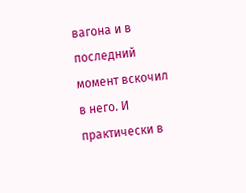вагона и в последний момент вскочил в него. И практически в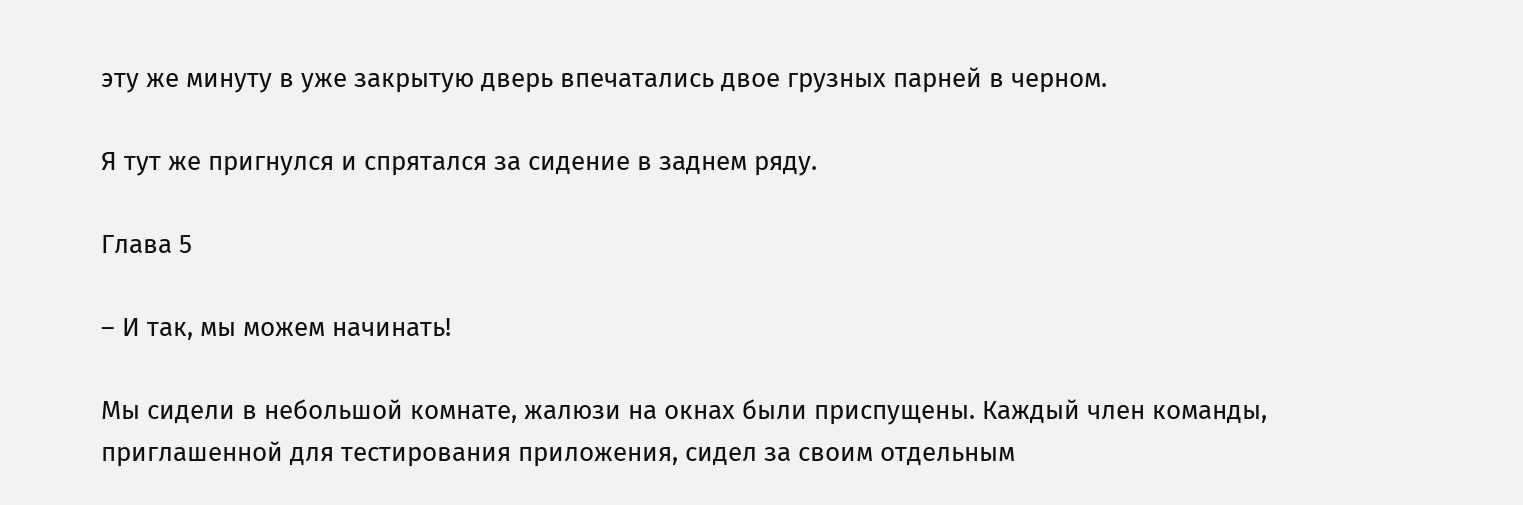эту же минуту в уже закрытую дверь впечатались двое грузных парней в черном.

Я тут же пригнулся и спрятался за сидение в заднем ряду.

Глава 5

– И так, мы можем начинать!

Мы сидели в небольшой комнате, жалюзи на окнах были приспущены. Каждый член команды, приглашенной для тестирования приложения, сидел за своим отдельным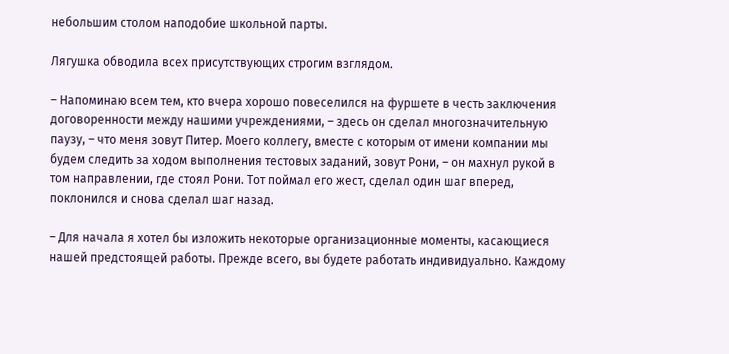небольшим столом наподобие школьной парты.

Лягушка обводила всех присутствующих строгим взглядом.

– Напоминаю всем тем, кто вчера хорошо повеселился на фуршете в честь заключения договоренности между нашими учреждениями, – здесь он сделал многозначительную паузу, – что меня зовут Питер. Моего коллегу, вместе с которым от имени компании мы будем следить за ходом выполнения тестовых заданий, зовут Рони, – он махнул рукой в том направлении, где стоял Рони. Тот поймал его жест, сделал один шаг вперед, поклонился и снова сделал шаг назад.

– Для начала я хотел бы изложить некоторые организационные моменты, касающиеся нашей предстоящей работы. Прежде всего, вы будете работать индивидуально. Каждому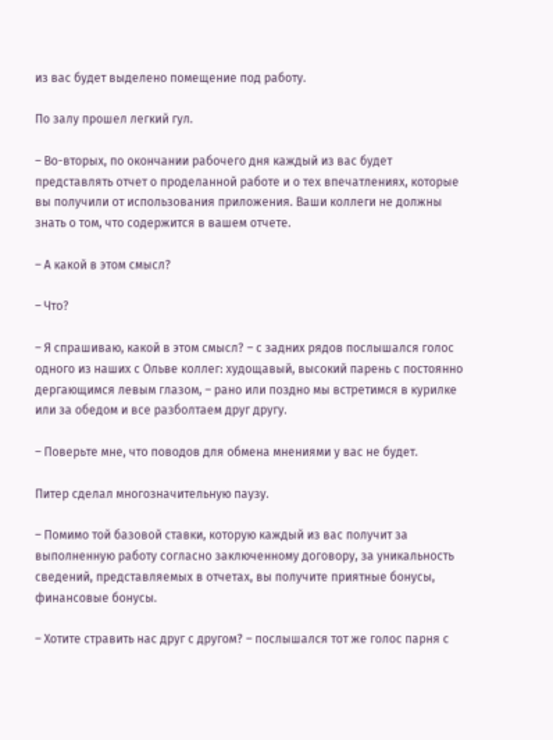из вас будет выделено помещение под работу.

По залу прошел легкий гул.

– Во-вторых, по окончании рабочего дня каждый из вас будет представлять отчет о проделанной работе и о тех впечатлениях, которые вы получили от использования приложения. Ваши коллеги не должны знать о том, что содержится в вашем отчете.

– А какой в этом смысл?

– Что?

– Я спрашиваю, какой в этом смысл? – с задних рядов послышался голос одного из наших с Ольве коллег: худощавый, высокий парень с постоянно дергающимся левым глазом, – рано или поздно мы встретимся в курилке или за обедом и все разболтаем друг другу.

– Поверьте мне, что поводов для обмена мнениями у вас не будет.

Питер сделал многозначительную паузу.

– Помимо той базовой ставки, которую каждый из вас получит за выполненную работу согласно заключенному договору, за уникальность сведений, представляемых в отчетах, вы получите приятные бонусы, финансовые бонусы.

– Хотите стравить нас друг с другом? – послышался тот же голос парня с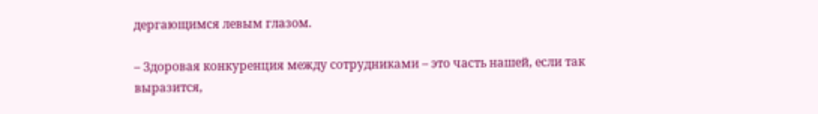дергающимся левым глазом.

– Здоровая конкуренция между сотрудниками – это часть нашей, если так выразится,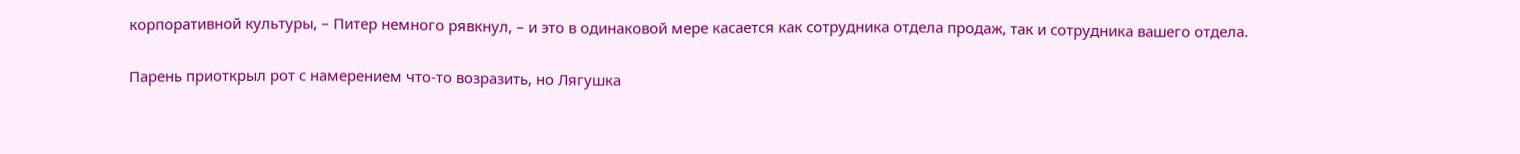корпоративной культуры, – Питер немного рявкнул, – и это в одинаковой мере касается как сотрудника отдела продаж, так и сотрудника вашего отдела.

Парень приоткрыл рот с намерением что-то возразить, но Лягушка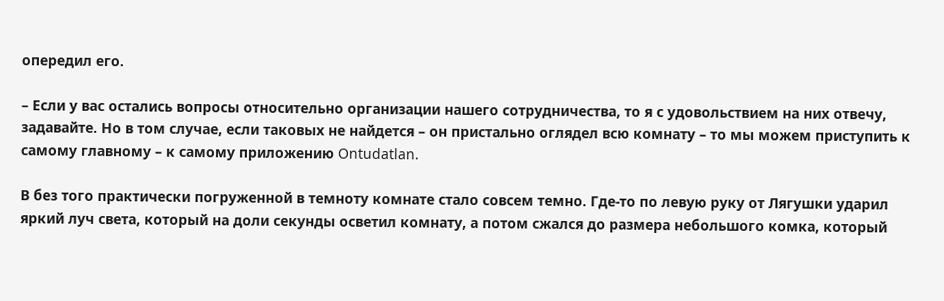опередил его.

– Если у вас остались вопросы относительно организации нашего сотрудничества, то я с удовольствием на них отвечу, задавайте. Но в том случае, если таковых не найдется – он пристально оглядел всю комнату – то мы можем приступить к самому главному – к самому приложению Ontudatlan.

В без того практически погруженной в темноту комнате стало совсем темно. Где-то по левую руку от Лягушки ударил яркий луч света, который на доли секунды осветил комнату, а потом сжался до размера небольшого комка, который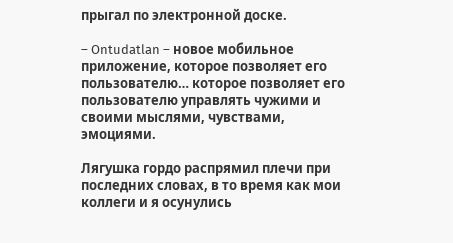прыгал по электронной доске.

– Ontudatlan – новое мобильное приложение, которое позволяет его пользователю… которое позволяет его пользователю управлять чужими и своими мыслями, чувствами, эмоциями.

Лягушка гордо распрямил плечи при последних словах, в то время как мои коллеги и я осунулись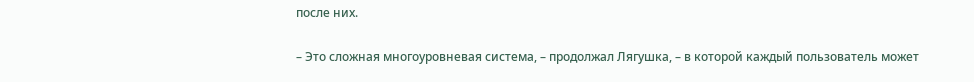после них.

– Это сложная многоуровневая система, – продолжал Лягушка, – в которой каждый пользователь может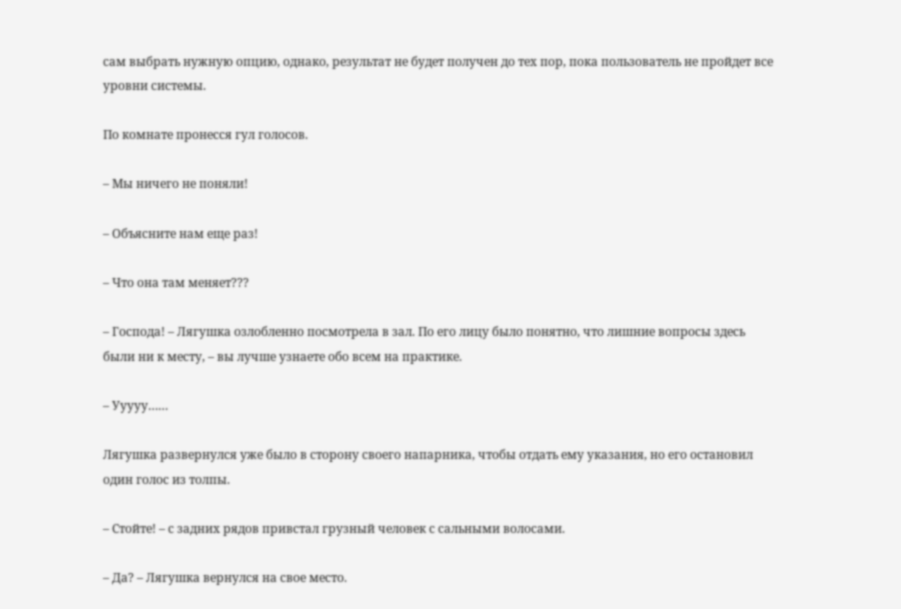сам выбрать нужную опцию, однако, результат не будет получен до тех пор, пока пользователь не пройдет все уровни системы.

По комнате пронесся гул голосов.

– Мы ничего не поняли!

– Объясните нам еще раз!

– Что она там меняет???

– Господа! – Лягушка озлобленно посмотрела в зал. По его лицу было понятно, что лишние вопросы здесь были ни к месту, – вы лучше узнаете обо всем на практике.

– Ууууу……

Лягушка развернулся уже было в сторону своего напарника, чтобы отдать ему указания, но его остановил один голос из толпы.

– Стойте! – с задних рядов привстал грузный человек с сальными волосами.

– Да? – Лягушка вернулся на свое место.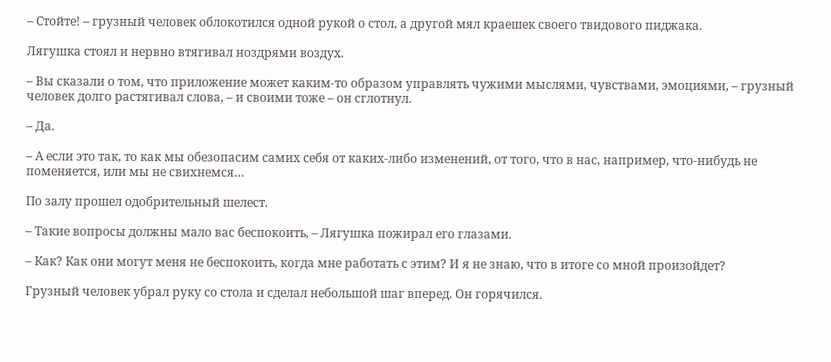– Стойте! – грузный человек облокотился одной рукой о стол, а другой мял краешек своего твидового пиджака.

Лягушка стоял и нервно втягивал ноздрями воздух.

– Вы сказали о том, что приложение может каким-то образом управлять чужими мыслями, чувствами, эмоциями, – грузный человек долго растягивал слова, – и своими тоже – он сглотнул.

– Да.

– А если это так, то как мы обезопасим самих себя от каких-либо изменений, от того, что в нас, например, что-нибудь не поменяется, или мы не свихнемся…

По залу прошел одобрительный шелест.

– Такие вопросы должны мало вас беспокоить, – Лягушка пожирал его глазами.

– Как? Как они могут меня не беспокоить, когда мне работать с этим? И я не знаю, что в итоге со мной произойдет?

Грузный человек убрал руку со стола и сделал небольшой шаг вперед. Он горячился.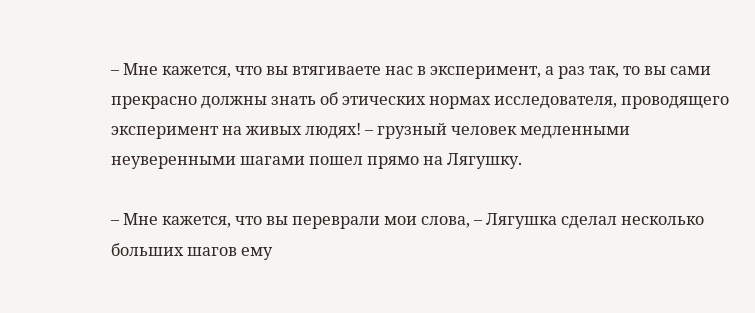– Мне кажется, что вы втягиваете нас в эксперимент, а раз так, то вы сами прекрасно должны знать об этических нормах исследователя, проводящего эксперимент на живых людях! – грузный человек медленными неуверенными шагами пошел прямо на Лягушку.

– Мне кажется, что вы переврали мои слова, – Лягушка сделал несколько больших шагов ему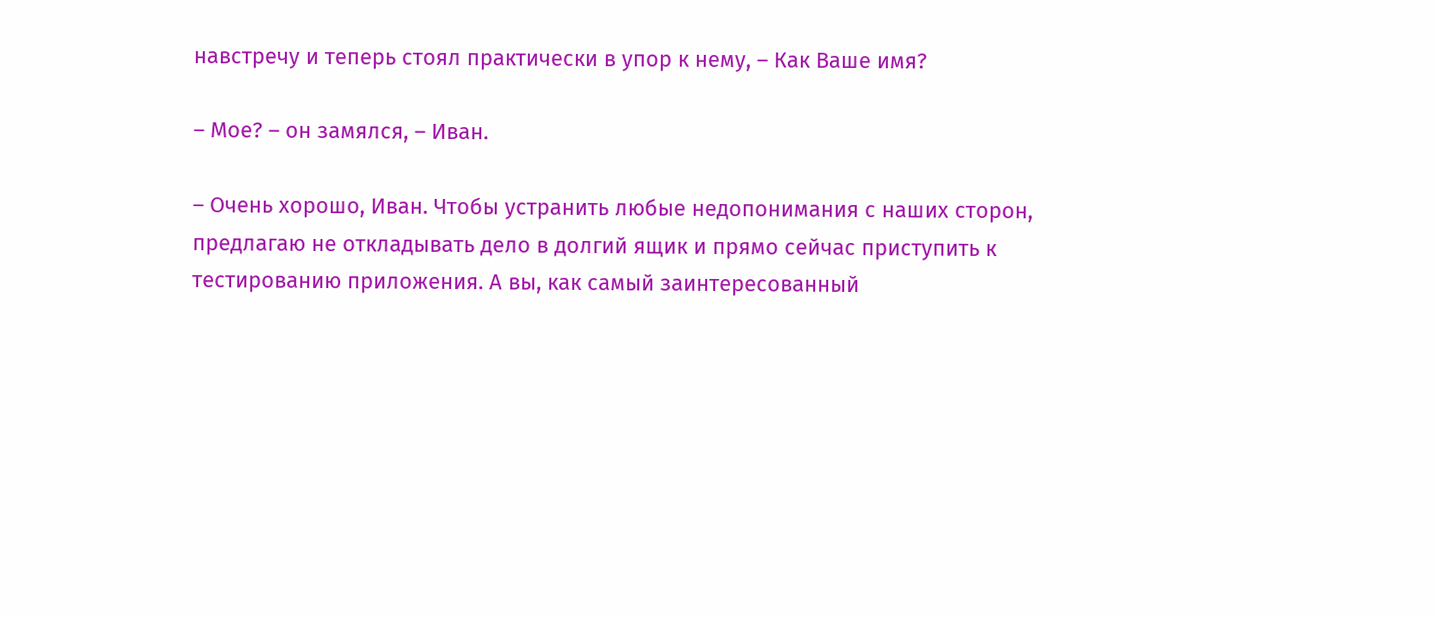навстречу и теперь стоял практически в упор к нему, – Как Ваше имя?

– Мое? – он замялся, – Иван.

– Очень хорошо, Иван. Чтобы устранить любые недопонимания с наших сторон, предлагаю не откладывать дело в долгий ящик и прямо сейчас приступить к тестированию приложения. А вы, как самый заинтересованный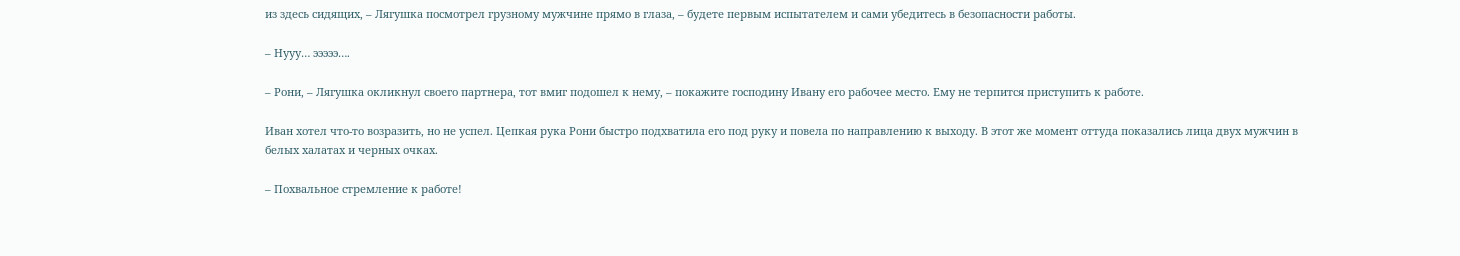из здесь сидящих, – Лягушка посмотрел грузному мужчине прямо в глаза, – будете первым испытателем и сами убедитесь в безопасности работы.

– Нууу… эээээ….

– Рони, – Лягушка окликнул своего партнера, тот вмиг подошел к нему, – покажите господину Ивану его рабочее место. Ему не терпится приступить к работе.

Иван хотел что-то возразить, но не успел. Цепкая рука Рони быстро подхватила его под руку и повела по направлению к выходу. В этот же момент оттуда показались лица двух мужчин в белых халатах и черных очках.

– Похвальное стремление к работе!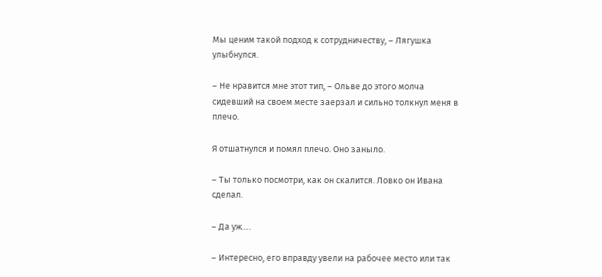Мы ценим такой подход к сотрудничеству, – Лягушка улыбнулся.

– Не нравится мне этот тип, – Ольве до этого молча сидевший на своем месте заерзал и сильно толкнул меня в плечо.

Я отшатнулся и помял плечо. Оно заныло.

– Ты только посмотри, как он скалится. Ловко он Ивана сделал.

– Да уж….

– Интересно, его вправду увели на рабочее место или так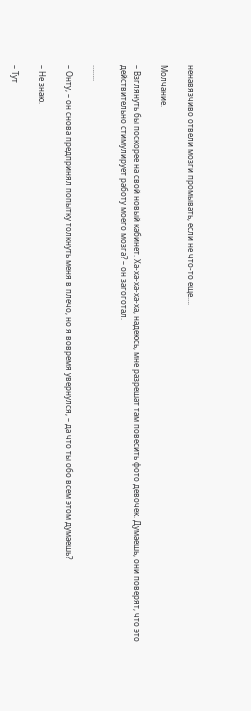ненавязчиво отвели мозги промывать, если не что-то еще….

Молчание.

– Взглянуть бы поскорее на свой новый кабинет. Ха-ха-ха-ха-ха, надеюсь, мне разрешат там повесить фото девочек. Думаешь, они поверят, что это действительно стимулирует работу моего мозга? – он загоготал.

……..

– Онту, – он снова предпринял попытку толкнуть меня в плечо, но я вовремя увернулся, – да что ты обо всем этом думаешь?

– Не знаю.

– Тут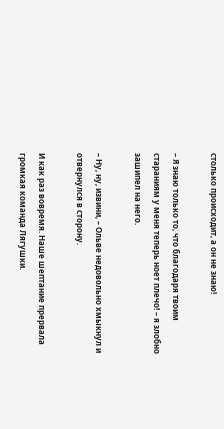столько происходит, а он не знаю!

– Я знаю только то, что благодаря твоим стараниям у меня теперь ноет плечо! – я злобно зашипел на него.

– Ну, ну, извини, – Ольве недовольно хмыкнул и отвернулся в сторону.

И как раз вовремя. Наше шептание прервала громкая команда Лягушки.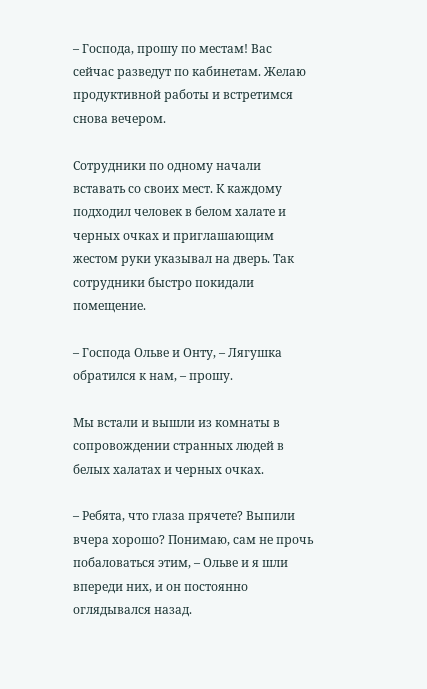– Господа, прошу по местам! Вас сейчас разведут по кабинетам. Желаю продуктивной работы и встретимся снова вечером.

Сотрудники по одному начали вставать со своих мест. К каждому подходил человек в белом халате и черных очках и приглашающим жестом руки указывал на дверь. Так сотрудники быстро покидали помещение.

– Господа Ольве и Онту, – Лягушка обратился к нам, – прошу.

Мы встали и вышли из комнаты в сопровождении странных людей в белых халатах и черных очках.

– Ребята, что глаза прячете? Выпили вчера хорошо? Понимаю, сам не прочь побаловаться этим, – Ольве и я шли впереди них, и он постоянно оглядывался назад.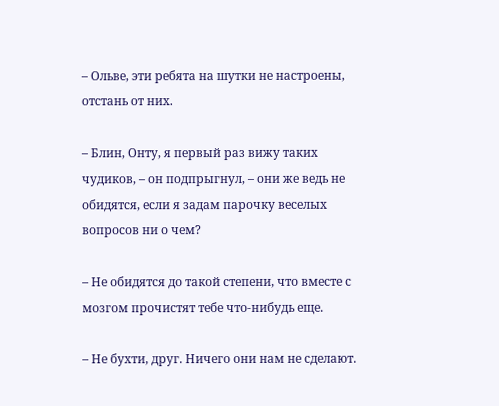– Ольве, эти ребята на шутки не настроены, отстань от них.

– Блин, Онту, я первый раз вижу таких чудиков, – он подпрыгнул, – они же ведь не обидятся, если я задам парочку веселых вопросов ни о чем?

– Не обидятся до такой степени, что вместе с мозгом прочистят тебе что-нибудь еще.

– Не бухти, друг. Ничего они нам не сделают.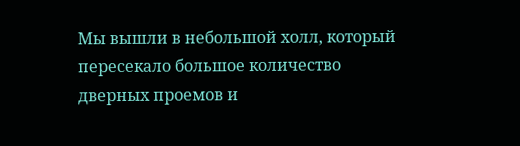Мы вышли в небольшой холл, который пересекало большое количество дверных проемов и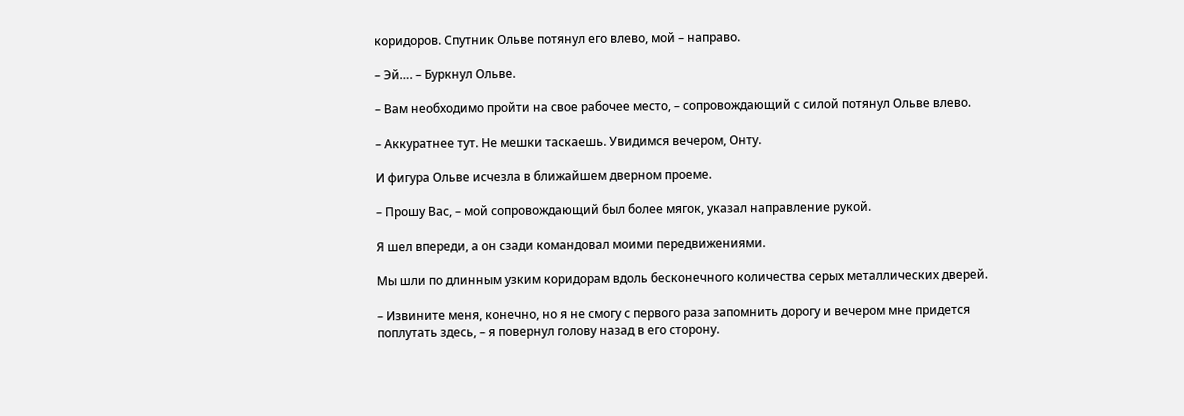коридоров. Спутник Ольве потянул его влево, мой – направо.

– Эй…. – Буркнул Ольве.

– Вам необходимо пройти на свое рабочее место, – сопровождающий с силой потянул Ольве влево.

– Аккуратнее тут. Не мешки таскаешь. Увидимся вечером, Онту.

И фигура Ольве исчезла в ближайшем дверном проеме.

– Прошу Вас, – мой сопровождающий был более мягок, указал направление рукой.

Я шел впереди, а он сзади командовал моими передвижениями.

Мы шли по длинным узким коридорам вдоль бесконечного количества серых металлических дверей.

– Извините меня, конечно, но я не смогу с первого раза запомнить дорогу и вечером мне придется поплутать здесь, – я повернул голову назад в его сторону.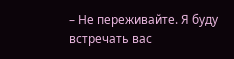– Не переживайте. Я буду встречать вас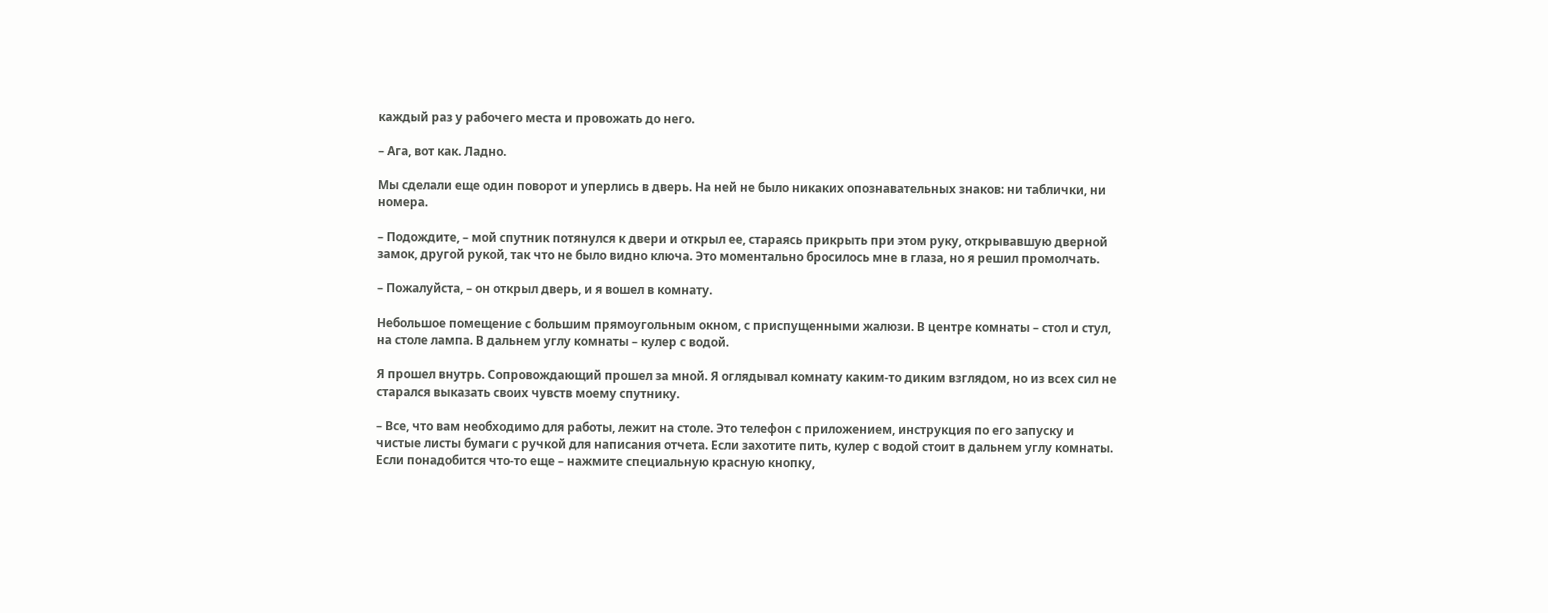каждый раз у рабочего места и провожать до него.

– Ага, вот как. Ладно.

Мы сделали еще один поворот и уперлись в дверь. На ней не было никаких опознавательных знаков: ни таблички, ни номера.

– Подождите, – мой спутник потянулся к двери и открыл ее, стараясь прикрыть при этом руку, открывавшую дверной замок, другой рукой, так что не было видно ключа. Это моментально бросилось мне в глаза, но я решил промолчать.

– Пожалуйста, – он открыл дверь, и я вошел в комнату.

Небольшое помещение с большим прямоугольным окном, с приспущенными жалюзи. В центре комнаты – стол и стул, на столе лампа. В дальнем углу комнаты – кулер с водой.

Я прошел внутрь. Сопровождающий прошел за мной. Я оглядывал комнату каким-то диким взглядом, но из всех сил не старался выказать своих чувств моему спутнику.

– Все, что вам необходимо для работы, лежит на столе. Это телефон с приложением, инструкция по его запуску и чистые листы бумаги с ручкой для написания отчета. Если захотите пить, кулер с водой стоит в дальнем углу комнаты. Если понадобится что-то еще – нажмите специальную красную кнопку,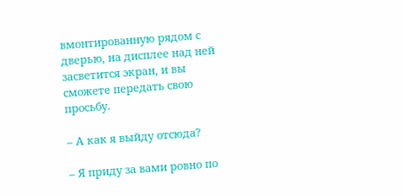вмонтированную рядом с дверью, на дисплее над ней засветится экран, и вы сможете передать свою просьбу.

– А как я выйду отсюда?

– Я приду за вами ровно по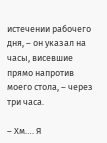истечении рабочего дня, – он указал на часы, висевшие прямо напротив моего стола, – через три часа.

– Хм…. Я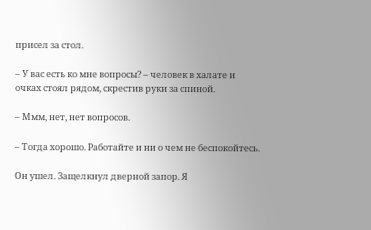присел за стол.

– У вас есть ко мне вопросы? – человек в халате и очках стоял рядом, скрестив руки за спиной.

– Ммм, нет, нет вопросов.

– Тогда хорошо. Работайте и ни о чем не беспокойтесь.

Он ушел. Защелкнул дверной запор. Я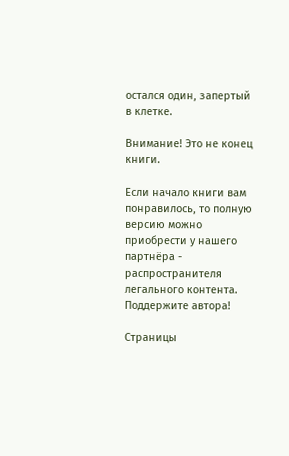остался один, запертый в клетке.

Внимание! Это не конец книги.

Если начало книги вам понравилось, то полную версию можно приобрести у нашего партнёра - распространителя легального контента. Поддержите автора!

Страницы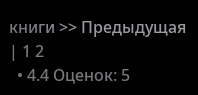книги >> Предыдущая | 1 2
  • 4.4 Оценок: 5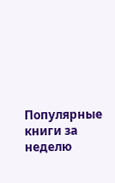Популярные книги за неделю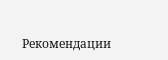Рекомендации